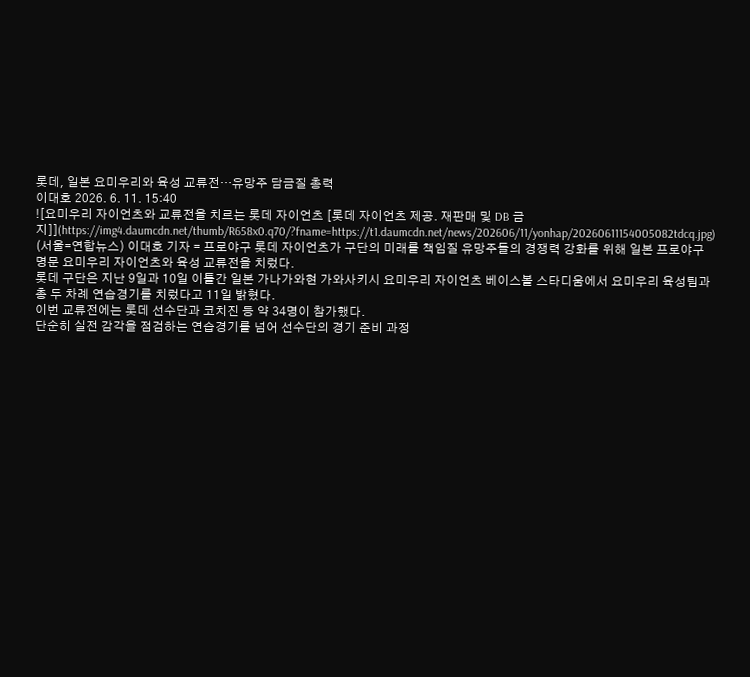롯데, 일본 요미우리와 육성 교류전…유망주 담금질 총력
이대호 2026. 6. 11. 15:40
![요미우리 자이언츠와 교류전을 치르는 롯데 자이언츠 [롯데 자이언츠 제공. 재판매 및 DB 금지]](https://img4.daumcdn.net/thumb/R658x0.q70/?fname=https://t1.daumcdn.net/news/202606/11/yonhap/20260611154005082tdcq.jpg)
(서울=연합뉴스) 이대호 기자 = 프로야구 롯데 자이언츠가 구단의 미래를 책임질 유망주들의 경쟁력 강화를 위해 일본 프로야구 명문 요미우리 자이언츠와 육성 교류전을 치렀다.
롯데 구단은 지난 9일과 10일 이틀간 일본 가나가와현 가와사키시 요미우리 자이언츠 베이스볼 스타디움에서 요미우리 육성팀과 총 두 차례 연습경기를 치렀다고 11일 밝혔다.
이번 교류전에는 롯데 선수단과 코치진 등 약 34명이 참가했다.
단순히 실전 감각을 점검하는 연습경기를 넘어 선수단의 경기 준비 과정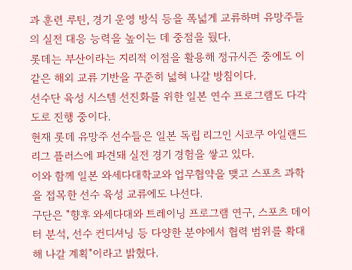과 훈련 루틴, 경기 운영 방식 등을 폭넓게 교류하며 유망주들의 실전 대응 능력을 높이는 데 중점을 뒀다.
롯데는 부산이라는 지리적 이점을 활용해 정규시즌 중에도 이 같은 해외 교류 기반을 꾸준히 넓혀 나갈 방침이다.
선수단 육성 시스템 선진화를 위한 일본 연수 프로그램도 다각도로 진행 중이다.
현재 롯데 유망주 선수들은 일본 독립 리그인 시코쿠 아일랜드 리그 플러스에 파견돼 실전 경기 경험을 쌓고 있다.
이와 함께 일본 와세다대학교와 업무협약을 맺고 스포츠 과학을 접목한 선수 육성 교류에도 나선다.
구단은 "향후 와세다대와 트레이닝 프로그램 연구, 스포츠 데이터 분석, 선수 컨디셔닝 등 다양한 분야에서 협력 범위를 확대해 나갈 계획"이라고 밝혔다.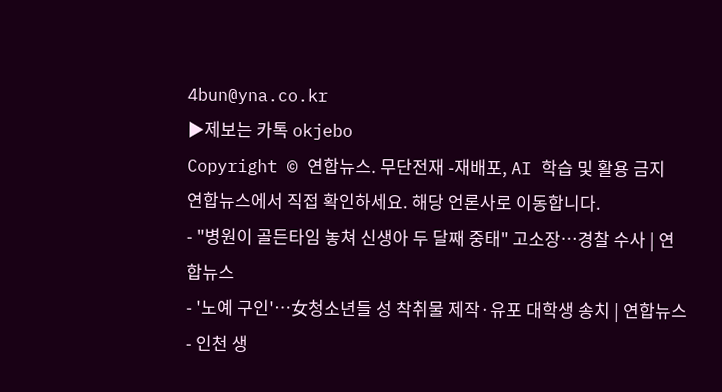4bun@yna.co.kr
▶제보는 카톡 okjebo
Copyright © 연합뉴스. 무단전재 -재배포, AI 학습 및 활용 금지
연합뉴스에서 직접 확인하세요. 해당 언론사로 이동합니다.
- "병원이 골든타임 놓쳐 신생아 두 달째 중태" 고소장…경찰 수사 | 연합뉴스
- '노예 구인'…女청소년들 성 착취물 제작·유포 대학생 송치 | 연합뉴스
- 인천 생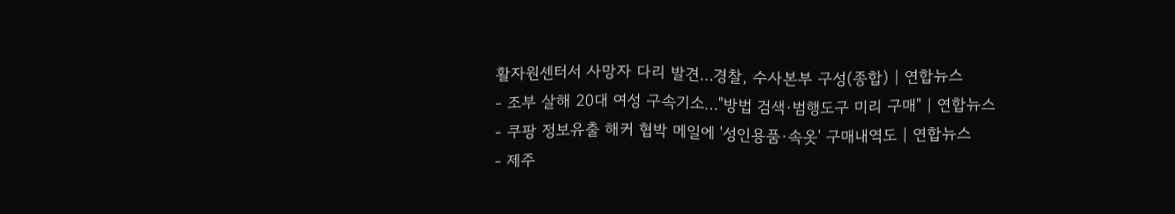활자원센터서 사망자 다리 발견…경찰, 수사본부 구성(종합) | 연합뉴스
- 조부 살해 20대 여성 구속기소…"방법 검색·범행도구 미리 구매" | 연합뉴스
- 쿠팡 정보유출 해커 협박 메일에 '성인용품·속옷' 구매내역도 | 연합뉴스
- 제주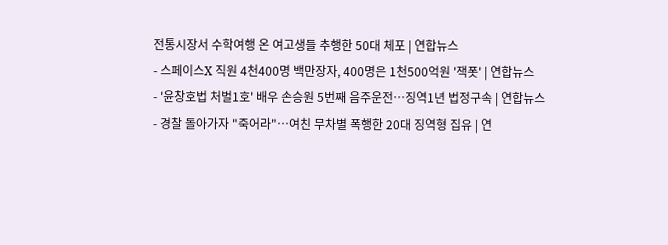전통시장서 수학여행 온 여고생들 추행한 50대 체포 | 연합뉴스
- 스페이스X 직원 4천400명 백만장자, 400명은 1천500억원 '잭폿' | 연합뉴스
- '윤창호법 처벌1호' 배우 손승원 5번째 음주운전…징역1년 법정구속 | 연합뉴스
- 경찰 돌아가자 "죽어라"…여친 무차별 폭행한 20대 징역형 집유 | 연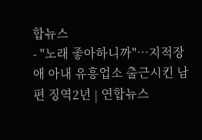합뉴스
- "노래 좋아하니까"…지적장애 아내 유흥업소 출근시킨 남편 징역2년 | 연합뉴스